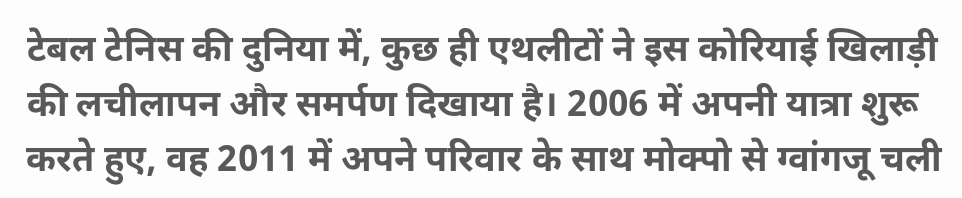टेबल टेनिस की दुनिया में, कुछ ही एथलीटों ने इस कोरियाई खिलाड़ी की लचीलापन और समर्पण दिखाया है। 2006 में अपनी यात्रा शुरू करते हुए, वह 2011 में अपने परिवार के साथ मोक्पो से ग्वांगजू चली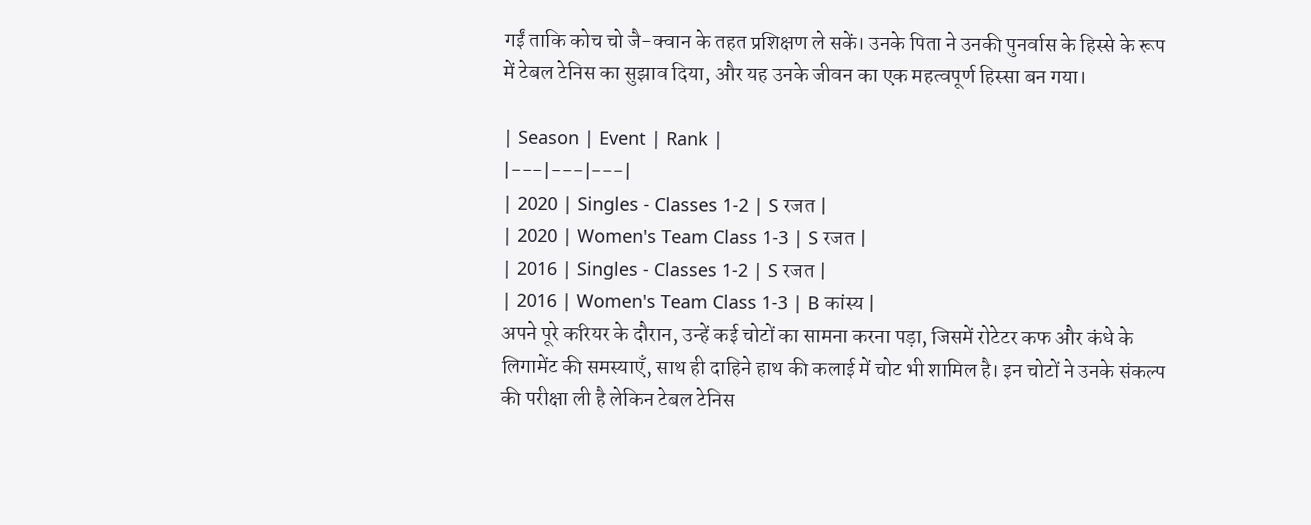गईं ताकि कोच चो जै-क्वान के तहत प्रशिक्षण ले सकें। उनके पिता ने उनकी पुनर्वास के हिस्से के रूप में टेबल टेनिस का सुझाव दिया, और यह उनके जीवन का एक महत्वपूर्ण हिस्सा बन गया।

| Season | Event | Rank |
|---|---|---|
| 2020 | Singles - Classes 1-2 | S रजत |
| 2020 | Women's Team Class 1-3 | S रजत |
| 2016 | Singles - Classes 1-2 | S रजत |
| 2016 | Women's Team Class 1-3 | B कांस्य |
अपने पूरे करियर के दौरान, उन्हें कई चोटों का सामना करना पड़ा, जिसमें रोटेटर कफ और कंधे के लिगामेंट की समस्याएँ, साथ ही दाहिने हाथ की कलाई में चोट भी शामिल है। इन चोटों ने उनके संकल्प की परीक्षा ली है लेकिन टेबल टेनिस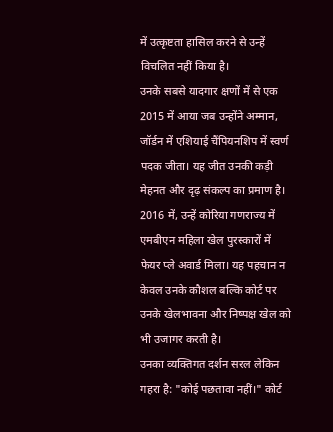में उत्कृष्टता हासिल करने से उन्हें विचलित नहीं किया है।
उनके सबसे यादगार क्षणों में से एक 2015 में आया जब उन्होंने अम्मान, जॉर्डन में एशियाई चैंपियनशिप में स्वर्ण पदक जीता। यह जीत उनकी कड़ी मेहनत और दृढ़ संकल्प का प्रमाण है।
2016 में, उन्हें कोरिया गणराज्य में एमबीएन महिला खेल पुरस्कारों में फेयर प्ले अवार्ड मिला। यह पहचान न केवल उनके कौशल बल्कि कोर्ट पर उनके खेलभावना और निष्पक्ष खेल को भी उजागर करती है।
उनका व्यक्तिगत दर्शन सरल लेकिन गहरा है: "कोई पछतावा नहीं।" कोर्ट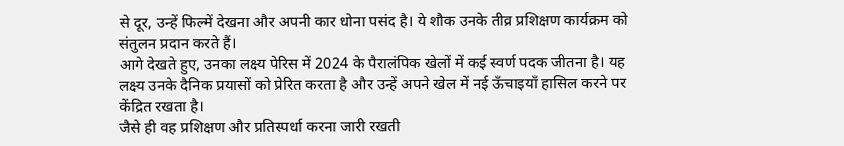से दूर, उन्हें फिल्में देखना और अपनी कार धोना पसंद है। ये शौक उनके तीव्र प्रशिक्षण कार्यक्रम को संतुलन प्रदान करते हैं।
आगे देखते हुए, उनका लक्ष्य पेरिस में 2024 के पैरालंपिक खेलों में कई स्वर्ण पदक जीतना है। यह लक्ष्य उनके दैनिक प्रयासों को प्रेरित करता है और उन्हें अपने खेल में नई ऊँचाइयाँ हासिल करने पर केंद्रित रखता है।
जैसे ही वह प्रशिक्षण और प्रतिस्पर्धा करना जारी रखती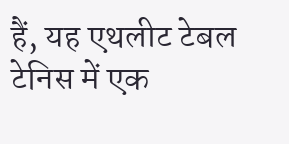हैं, यह एथलीट टेबल टेनिस में एक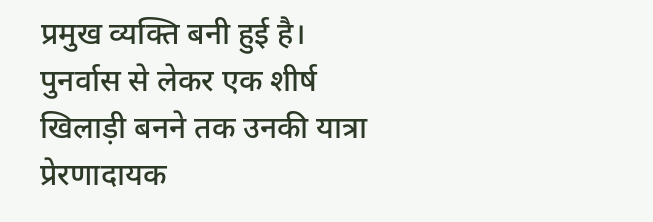प्रमुख व्यक्ति बनी हुई है। पुनर्वास से लेकर एक शीर्ष खिलाड़ी बनने तक उनकी यात्रा प्रेरणादायक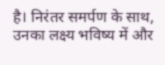है। निरंतर समर्पण के साथ, उनका लक्ष्य भविष्य में और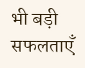भी बड़ी सफलताएँ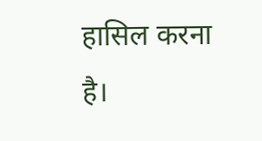हासिल करना है।